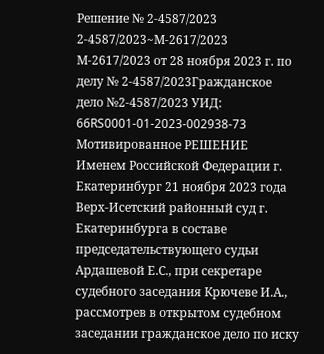Решение № 2-4587/2023 2-4587/2023~М-2617/2023 М-2617/2023 от 28 ноября 2023 г. по делу № 2-4587/2023Гражданское дело №2-4587/2023 УИД: 66RS0001-01-2023-002938-73 Мотивированное РЕШЕНИЕ Именем Российской Федерации г. Екатеринбург 21 ноября 2023 года Верх-Исетский районный суд г. Екатеринбурга в составе председательствующего судьи Ардашевой Е.С., при секретаре судебного заседания Крючеве И.А., рассмотрев в открытом судебном заседании гражданское дело по иску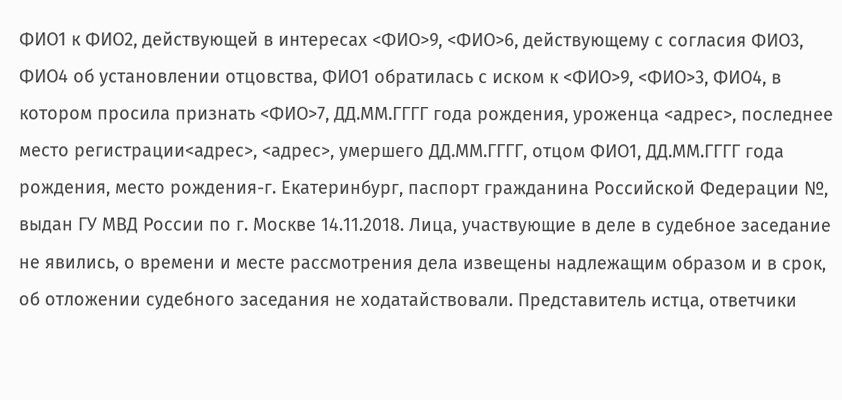ФИО1 к ФИО2, действующей в интересах <ФИО>9, <ФИО>6, действующему с согласия ФИО3, ФИО4 об установлении отцовства, ФИО1 обратилась с иском к <ФИО>9, <ФИО>3, ФИО4, в котором просила признать <ФИО>7, ДД.ММ.ГГГГ года рождения, уроженца <адрес>, последнее место регистрации<адрес>, <адрес>, умершего ДД.ММ.ГГГГ, отцом ФИО1, ДД.ММ.ГГГГ года рождения, место рождения-г. Екатеринбург, паспорт гражданина Российской Федерации №, выдан ГУ МВД России по г. Москве 14.11.2018. Лица, участвующие в деле в судебное заседание не явились, о времени и месте рассмотрения дела извещены надлежащим образом и в срок, об отложении судебного заседания не ходатайствовали. Представитель истца, ответчики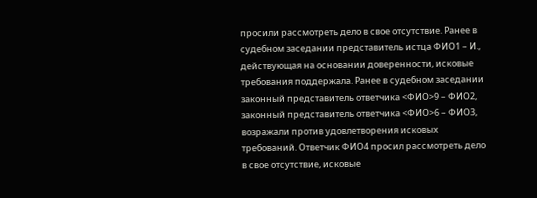просили рассмотреть дело в свое отсутствие. Ранее в судебном заседании представитель истца ФИО1 – И., действующая на основании доверенности, исковые требования поддержала. Ранее в судебном заседании законный представитель ответчика <ФИО>9 – ФИО2, законный представитель ответчика <ФИО>6 – ФИО3, возражали против удовлетворения исковых требований. Ответчик ФИО4 просил рассмотреть дело в свое отсутствие, исковые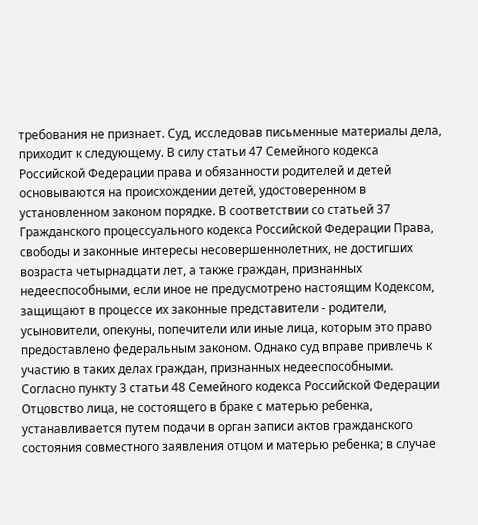требования не признает. Суд, исследовав письменные материалы дела, приходит к следующему. В силу статьи 47 Семейного кодекса Российской Федерации права и обязанности родителей и детей основываются на происхождении детей, удостоверенном в установленном законом порядке. В соответствии со статьей 37 Гражданского процессуального кодекса Российской Федерации Права, свободы и законные интересы несовершеннолетних, не достигших возраста четырнадцати лет, а также граждан, признанных недееспособными, если иное не предусмотрено настоящим Кодексом, защищают в процессе их законные представители - родители, усыновители, опекуны, попечители или иные лица, которым это право предоставлено федеральным законом. Однако суд вправе привлечь к участию в таких делах граждан, признанных недееспособными. Согласно пункту 3 статьи 48 Семейного кодекса Российской Федерации Отцовство лица, не состоящего в браке с матерью ребенка, устанавливается путем подачи в орган записи актов гражданского состояния совместного заявления отцом и матерью ребенка; в случае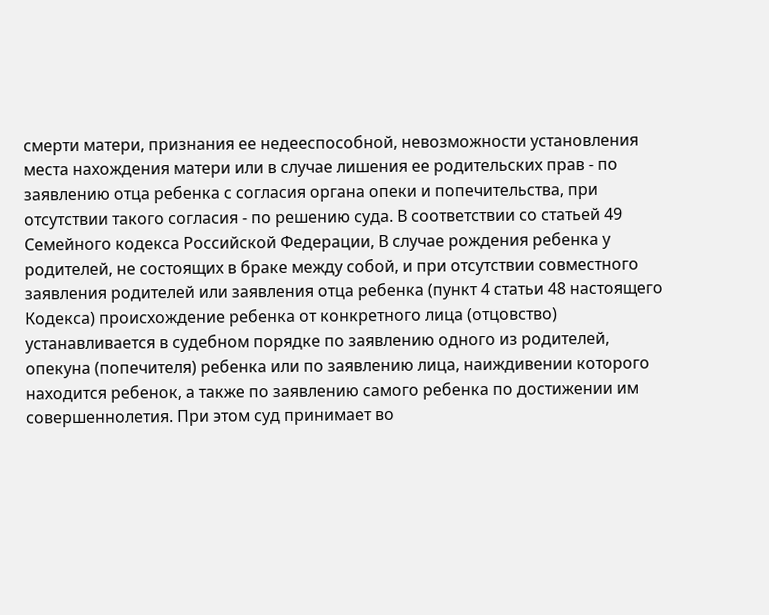смерти матери, признания ее недееспособной, невозможности установления места нахождения матери или в случае лишения ее родительских прав - по заявлению отца ребенка с согласия органа опеки и попечительства, при отсутствии такого согласия - по решению суда. В соответствии со статьей 49 Семейного кодекса Российской Федерации, В случае рождения ребенка у родителей, не состоящих в браке между собой, и при отсутствии совместного заявления родителей или заявления отца ребенка (пункт 4 статьи 48 настоящего Кодекса) происхождение ребенка от конкретного лица (отцовство) устанавливается в судебном порядке по заявлению одного из родителей, опекуна (попечителя) ребенка или по заявлению лица, наиждивении которого находится ребенок, а также по заявлению самого ребенка по достижении им совершеннолетия. При этом суд принимает во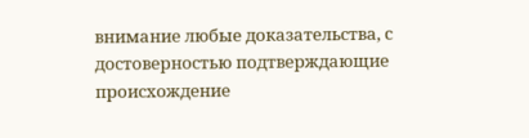внимание любые доказательства, с достоверностью подтверждающие происхождение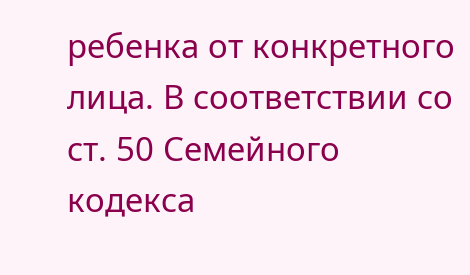ребенка от конкретного лица. В соответствии со ст. 50 Семейного кодекса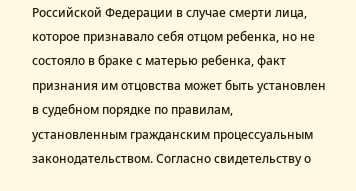Российской Федерации в случае смерти лица, которое признавало себя отцом ребенка, но не состояло в браке с матерью ребенка, факт признания им отцовства может быть установлен в судебном порядке по правилам, установленным гражданским процессуальным законодательством. Согласно свидетельству о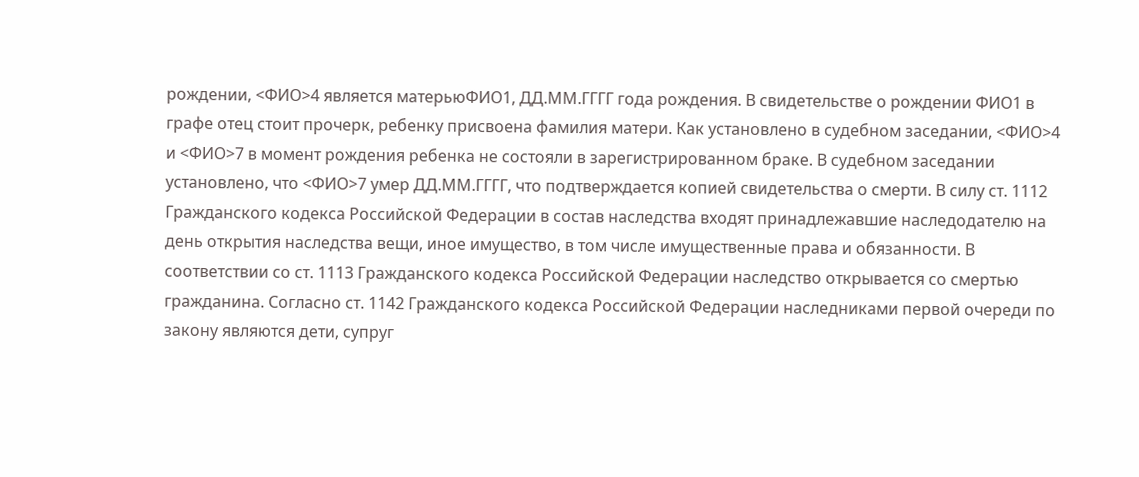рождении, <ФИО>4 является матерьюФИО1, ДД.ММ.ГГГГ года рождения. В свидетельстве о рождении ФИО1 в графе отец стоит прочерк, ребенку присвоена фамилия матери. Как установлено в судебном заседании, <ФИО>4 и <ФИО>7 в момент рождения ребенка не состояли в зарегистрированном браке. В судебном заседании установлено, что <ФИО>7 умер ДД.ММ.ГГГГ, что подтверждается копией свидетельства о смерти. В силу ст. 1112 Гражданского кодекса Российской Федерации в состав наследства входят принадлежавшие наследодателю на день открытия наследства вещи, иное имущество, в том числе имущественные права и обязанности. В соответствии со ст. 1113 Гражданского кодекса Российской Федерации наследство открывается со смертью гражданина. Согласно ст. 1142 Гражданского кодекса Российской Федерации наследниками первой очереди по закону являются дети, супруг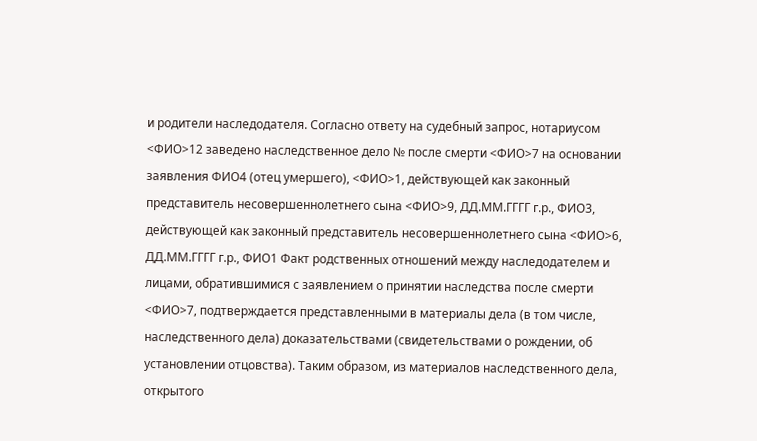и родители наследодателя. Согласно ответу на судебный запрос, нотариусом <ФИО>12 заведено наследственное дело № после смерти <ФИО>7 на основании заявления ФИО4 (отец умершего), <ФИО>1, действующей как законный представитель несовершеннолетнего сына <ФИО>9, ДД.ММ.ГГГГ г.р., ФИО3, действующей как законный представитель несовершеннолетнего сына <ФИО>6, ДД.ММ.ГГГГ г.р., ФИО1 Факт родственных отношений между наследодателем и лицами, обратившимися с заявлением о принятии наследства после смерти <ФИО>7, подтверждается представленными в материалы дела (в том числе, наследственного дела) доказательствами (свидетельствами о рождении, об установлении отцовства). Таким образом, из материалов наследственного дела, открытого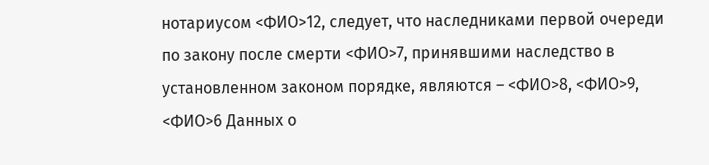нотариусом <ФИО>12, следует, что наследниками первой очереди по закону после смерти <ФИО>7, принявшими наследство в установленном законом порядке, являются – <ФИО>8, <ФИО>9, <ФИО>6 Данных о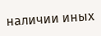наличии иных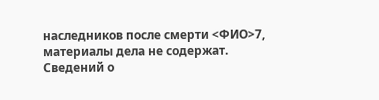наследников после смерти <ФИО>7, материалы дела не содержат. Сведений о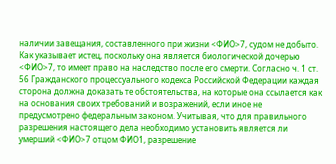наличии завещания, составленного при жизни <ФИО>7, судом не добыто. Как указывает истец, поскольку она является биологической дочерью <ФИО>7, то имеет право на наследство после его смерти. Согласно ч. 1 ст. 56 Гражданского процессуального кодекса Российской Федерации каждая сторона должна доказать те обстоятельства, на которые она ссылается как на основания своих требований и возражений, если иное не предусмотрено федеральным законом. Учитывая, что для правильного разрешения настоящего дела необходимо установить является ли умерший <ФИО>7 отцом ФИО1, разрешение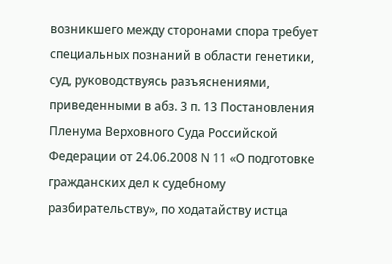возникшего между сторонами спора требует специальных познаний в области генетики, суд, руководствуясь разъяснениями, приведенными в абз. 3 п. 13 Постановления Пленума Верховного Суда Российской Федерации от 24.06.2008 N 11 «О подготовке гражданских дел к судебному разбирательству», по ходатайству истца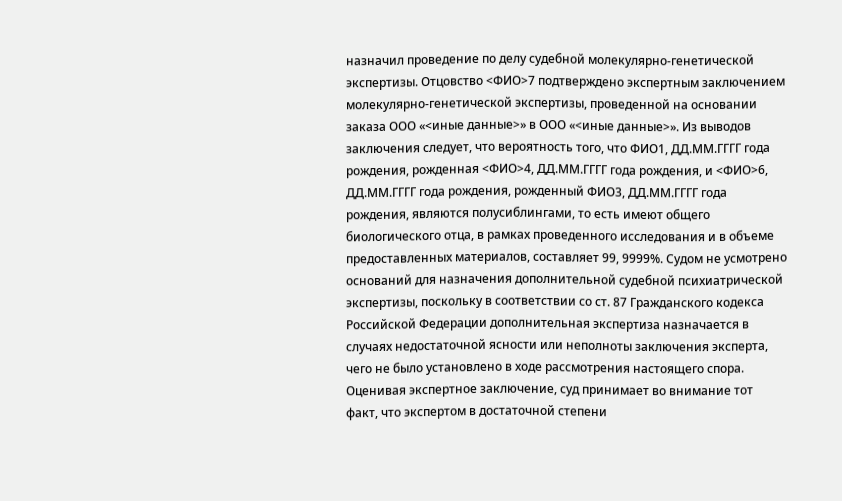назначил проведение по делу судебной молекулярно-генетической экспертизы. Отцовство <ФИО>7 подтверждено экспертным заключением молекулярно-генетической экспертизы, проведенной на основании заказа ООО «<иные данные>» в ООО «<иные данные>». Из выводов заключения следует, что вероятность того, что ФИО1, ДД.ММ.ГГГГ года рождения, рожденная <ФИО>4, ДД.ММ.ГГГГ года рождения, и <ФИО>6, ДД.ММ.ГГГГ года рождения, рожденный ФИО3, ДД.ММ.ГГГГ года рождения, являются полусиблингами, то есть имеют общего биологического отца, в рамках проведенного исследования и в объеме предоставленных материалов, составляет 99, 9999%. Судом не усмотрено оснований для назначения дополнительной судебной психиатрической экспертизы, поскольку в соответствии со ст. 87 Гражданского кодекса Российской Федерации дополнительная экспертиза назначается в случаях недостаточной ясности или неполноты заключения эксперта, чего не было установлено в ходе рассмотрения настоящего спора. Оценивая экспертное заключение, суд принимает во внимание тот факт, что экспертом в достаточной степени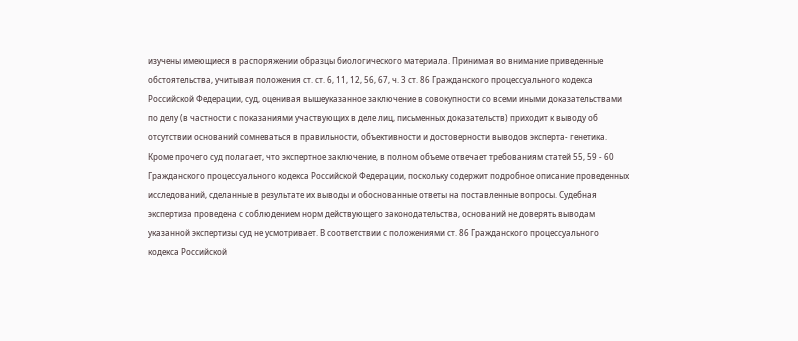изучены имеющиеся в распоряжении образцы биологического материала. Принимая во внимание приведенные обстоятельства, учитывая положения ст. ст. 6, 11, 12, 56, 67, ч. 3 ст. 86 Гражданского процессуального кодекса Российской Федерации, суд, оценивая вышеуказанное заключение в совокупности со всеми иными доказательствами по делу (в частности с показаниями участвующих в деле лиц, письменных доказательств) приходит к выводу об отсутствии оснований сомневаться в правильности, объективности и достоверности выводов эксперта- генетика. Кроме прочего суд полагает, что экспертное заключение, в полном объеме отвечает требованиям статей 55, 59 - 60 Гражданского процессуального кодекса Российской Федерации, поскольку содержит подробное описание проведенных исследований, сделанные в результате их выводы и обоснованные ответы на поставленные вопросы. Судебная экспертиза проведена с соблюдением норм действующего законодательства, оснований не доверять выводам указанной экспертизы суд не усмотривает. В соответствии с положениями ст. 86 Гражданского процессуального кодекса Российской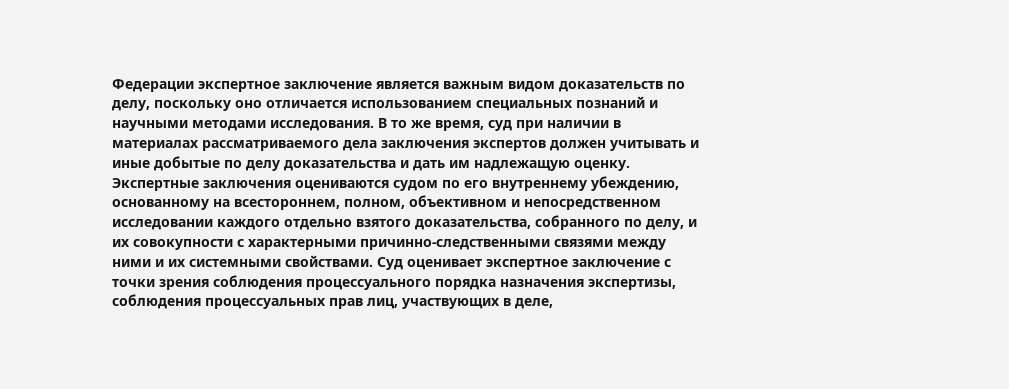Федерации экспертное заключение является важным видом доказательств по делу, поскольку оно отличается использованием специальных познаний и научными методами исследования. В то же время, суд при наличии в материалах рассматриваемого дела заключения экспертов должен учитывать и иные добытые по делу доказательства и дать им надлежащую оценку. Экспертные заключения оцениваются судом по его внутреннему убеждению, основанному на всестороннем, полном, объективном и непосредственном исследовании каждого отдельно взятого доказательства, собранного по делу, и их совокупности с характерными причинно-следственными связями между ними и их системными свойствами. Суд оценивает экспертное заключение с точки зрения соблюдения процессуального порядка назначения экспертизы, соблюдения процессуальных прав лиц, участвующих в деле,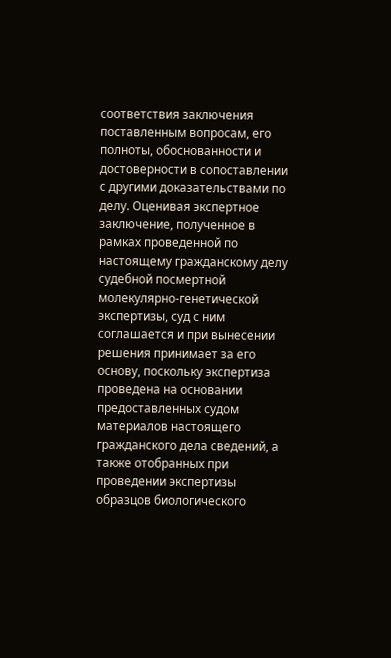соответствия заключения поставленным вопросам, его полноты, обоснованности и достоверности в сопоставлении с другими доказательствами по делу. Оценивая экспертное заключение, полученное в рамках проведенной по настоящему гражданскому делу судебной посмертной молекулярно-генетической экспертизы, суд с ним соглашается и при вынесении решения принимает за его основу, поскольку экспертиза проведена на основании предоставленных судом материалов настоящего гражданского дела сведений, а также отобранных при проведении экспертизы образцов биологического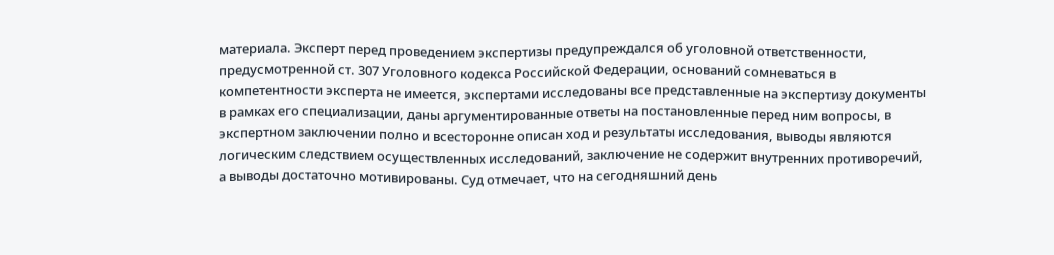материала. Эксперт перед проведением экспертизы предупреждался об уголовной ответственности, предусмотренной ст. 307 Уголовного кодекса Российской Федерации, оснований сомневаться в компетентности эксперта не имеется, экспертами исследованы все представленные на экспертизу документы в рамках его специализации, даны аргументированные ответы на постановленные перед ним вопросы, в экспертном заключении полно и всесторонне описан ход и результаты исследования, выводы являются логическим следствием осуществленных исследований, заключение не содержит внутренних противоречий, а выводы достаточно мотивированы. Суд отмечает, что на сегодняшний день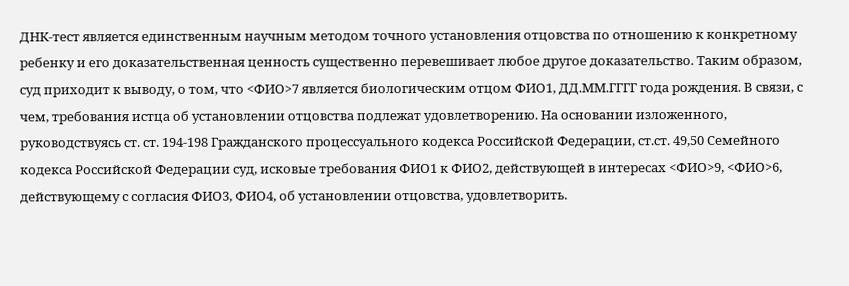ДНК-тест является единственным научным методом точного установления отцовства по отношению к конкретному ребенку и его доказательственная ценность существенно перевешивает любое другое доказательство. Таким образом, суд приходит к выводу, о том, что <ФИО>7 является биологическим отцом ФИО1, ДД.ММ.ГГГГ года рождения. В связи, с чем, требования истца об установлении отцовства подлежат удовлетворению. На основании изложенного, руководствуясь ст. ст. 194-198 Гражданского процессуального кодекса Российской Федерации, ст.ст. 49,50 Семейного кодекса Российской Федерации суд, исковые требования ФИО1 к ФИО2, действующей в интересах <ФИО>9, <ФИО>6, действующему с согласия ФИО3, ФИО4, об установлении отцовства, удовлетворить.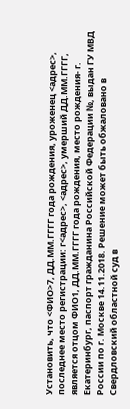Установить, что <ФИО>7, ДД.ММ.ГГГГ года рождения, уроженец <адрес>, последнее место регистрации: г<адрес>, <адрес>, умерший ДД.ММ.ГГГГ, является отцом ФИО1, ДД.ММ.ГГГГ года рождения, место рождения- г. Екатеринбург, паспорт гражданина Российской Федерации №, выдан ГУ МВД России по г. Москве 14.11.2018. Решение может быть обжаловано в Свердловский областной суд в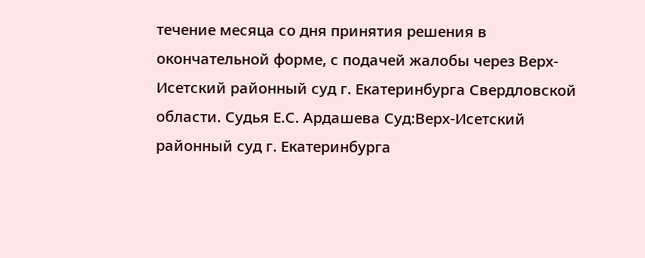течение месяца со дня принятия решения в окончательной форме, с подачей жалобы через Верх-Исетский районный суд г. Екатеринбурга Свердловской области. Судья Е.С. Ардашева Суд:Верх-Исетский районный суд г. Екатеринбурга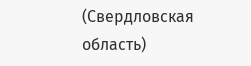(Свердловская область)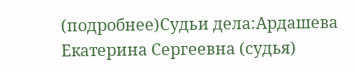(подробнее)Судьи дела:Ардашева Екатерина Сергеевна (судья)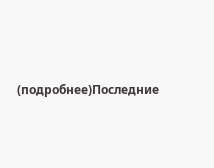(подробнее)Последние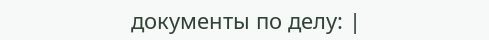документы по делу: |